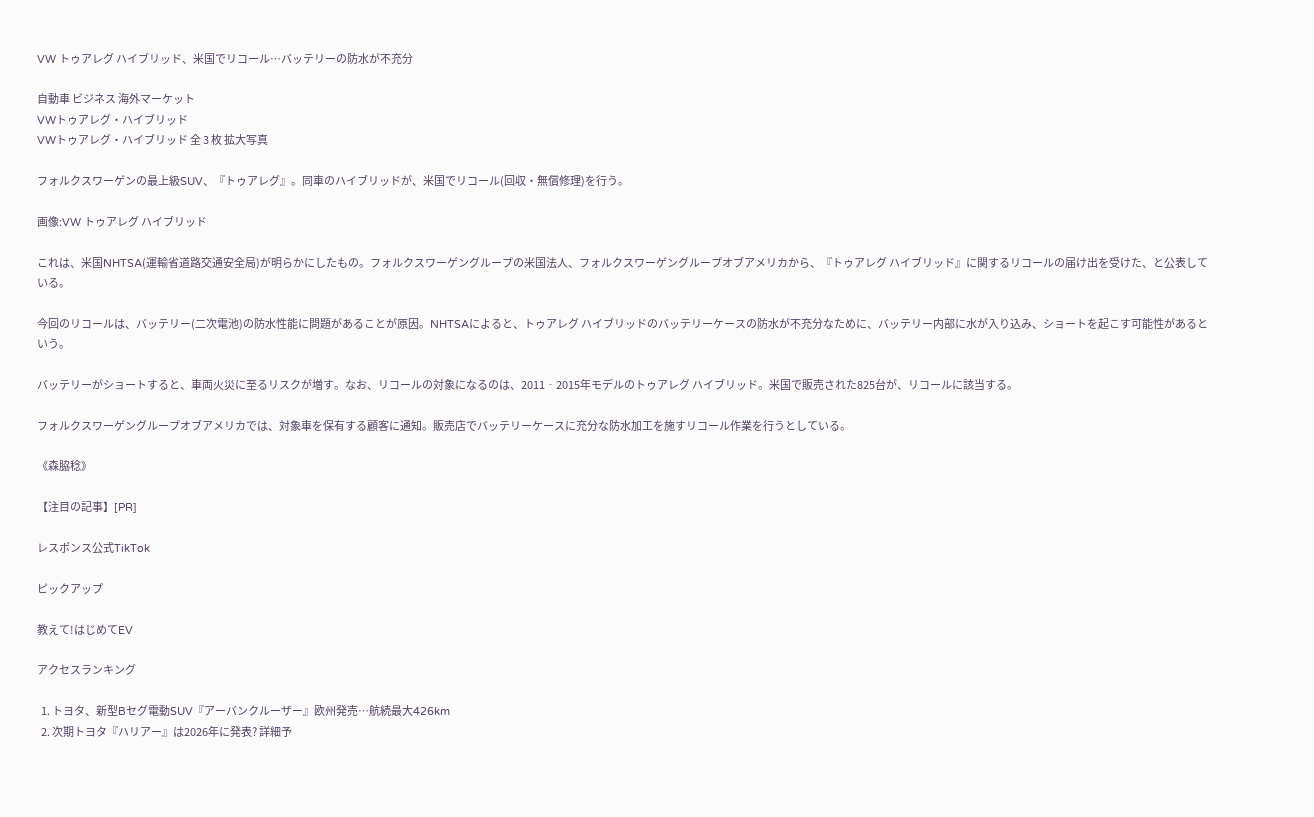VW トゥアレグ ハイブリッド、米国でリコール…バッテリーの防水が不充分

自動車 ビジネス 海外マーケット
VWトゥアレグ・ハイブリッド
VWトゥアレグ・ハイブリッド 全 3 枚 拡大写真

フォルクスワーゲンの最上級SUV、『トゥアレグ』。同車のハイブリッドが、米国でリコール(回収・無償修理)を行う。

画像:VW トゥアレグ ハイブリッド

これは、米国NHTSA(運輸省道路交通安全局)が明らかにしたもの。フォルクスワーゲングループの米国法人、フォルクスワーゲングループオブアメリカから、『トゥアレグ ハイブリッド』に関するリコールの届け出を受けた、と公表している。

今回のリコールは、バッテリー(二次電池)の防水性能に問題があることが原因。NHTSAによると、トゥアレグ ハイブリッドのバッテリーケースの防水が不充分なために、バッテリー内部に水が入り込み、ショートを起こす可能性があるという。

バッテリーがショートすると、車両火災に至るリスクが増す。なお、リコールの対象になるのは、2011‐2015年モデルのトゥアレグ ハイブリッド。米国で販売された825台が、リコールに該当する。

フォルクスワーゲングループオブアメリカでは、対象車を保有する顧客に通知。販売店でバッテリーケースに充分な防水加工を施すリコール作業を行うとしている。

《森脇稔》

【注目の記事】[PR]

レスポンス公式TikTok

ピックアップ

教えて!はじめてEV

アクセスランキング

  1. トヨタ、新型Bセグ電動SUV『アーバンクルーザー』欧州発売…航続最大426km
  2. 次期トヨタ『ハリアー』は2026年に発表? 詳細予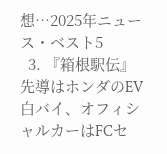想…2025年ニュース・ベスト5
  3. 『箱根駅伝』先導はホンダのEV白バイ、オフィシャルカーはFCセ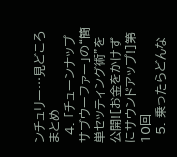ンチュリー…見どころまとめ
  4. 「チューンナップサブウーファー」の“簡単セッティング術”を公開![お金をかけずにサウンドアップ!]第10回
  5. 乗ったらどんな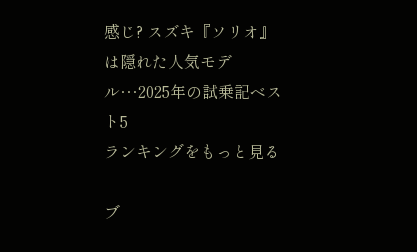感じ? スズキ『ソリオ』は隠れた人気モデル···2025年の試乗記ベスト5
ランキングをもっと見る

ブ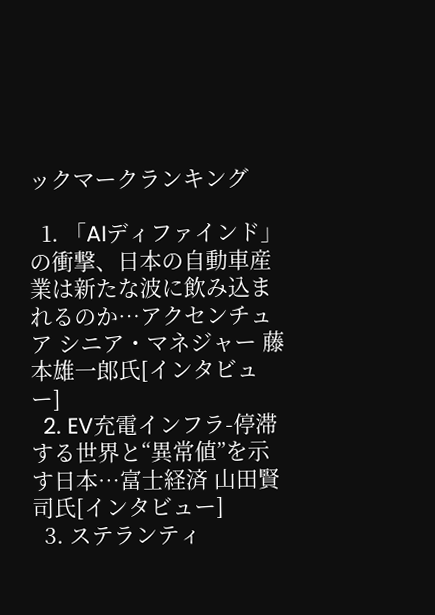ックマークランキング

  1. 「AIディファインド」の衝撃、日本の自動車産業は新たな波に飲み込まれるのか…アクセンチュア シニア・マネジャー 藤本雄一郎氏[インタビュー]
  2. EV充電インフラ-停滞する世界と“異常値”を示す日本…富士経済 山田賢司氏[インタビュー]
  3. ステランティ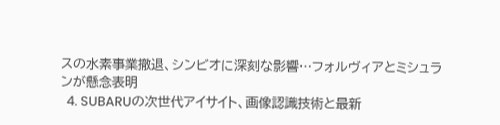スの水素事業撤退、シンビオに深刻な影響…フォルヴィアとミシュランが懸念表明
  4. SUBARUの次世代アイサイト、画像認識技術と最新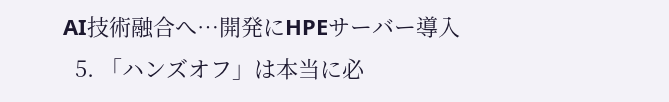AI技術融合へ…開発にHPEサーバー導入
  5. 「ハンズオフ」は本当に必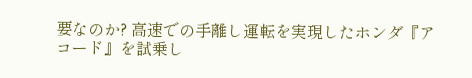要なのか? 高速での手離し運転を実現したホンダ『アコード』を試乗し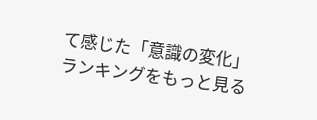て感じた「意識の変化」
ランキングをもっと見る